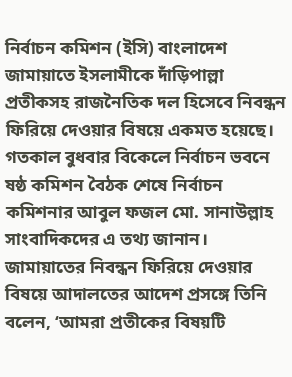নির্বাচন কমিশন (ইসি) বাংলাদেশ জামায়াতে ইসলামীকে দাঁড়িপাল্লা প্রতীকসহ রাজনৈতিক দল হিসেবে নিবন্ধন ফিরিয়ে দেওয়ার বিষয়ে একমত হয়েছে। গতকাল বুধবার বিকেলে নির্বাচন ভবনে ষষ্ঠ কমিশন বৈঠক শেষে নির্বাচন কমিশনার আবুল ফজল মো. সানাউল্লাহ সাংবাদিকদের এ তথ্য জানান।
জামায়াতের নিবন্ধন ফিরিয়ে দেওয়ার বিষয়ে আদালতের আদেশ প্রসঙ্গে তিনি বলেন, ‘আমরা প্রতীকের বিষয়টি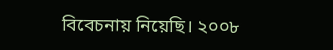বিবেচনায় নিয়েছি। ২০০৮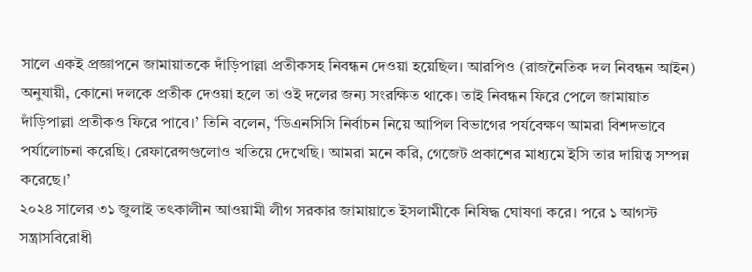সালে একই প্রজ্ঞাপনে জামায়াতকে দাঁড়িপাল্লা প্রতীকসহ নিবন্ধন দেওয়া হয়েছিল। আরপিও (রাজনৈতিক দল নিবন্ধন আইন) অনুযায়ী, কোনো দলকে প্রতীক দেওয়া হলে তা ওই দলের জন্য সংরক্ষিত থাকে। তাই নিবন্ধন ফিরে পেলে জামায়াত দাঁড়িপাল্লা প্রতীকও ফিরে পাবে।’ তিনি বলেন, ‘ডিএনসিসি নির্বাচন নিয়ে আপিল বিভাগের পর্যবেক্ষণ আমরা বিশদভাবে পর্যালোচনা করেছি। রেফারেন্সগুলোও খতিয়ে দেখেছি। আমরা মনে করি, গেজেট প্রকাশের মাধ্যমে ইসি তার দায়িত্ব সম্পন্ন করেছে।’
২০২৪ সালের ৩১ জুলাই তৎকালীন আওয়ামী লীগ সরকার জামায়াতে ইসলামীকে নিষিদ্ধ ঘোষণা করে। পরে ১ আগস্ট সন্ত্রাসবিরোধী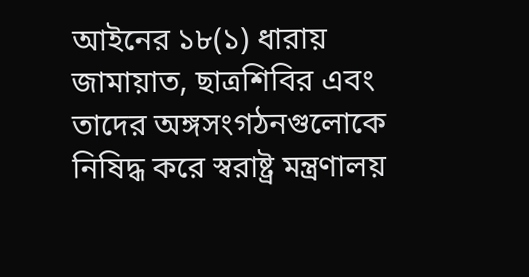আইনের ১৮(১) ধারায় জামায়াত, ছাত্রশিবির এবং তাদের অঙ্গসংগঠনগুলোকে নিষিদ্ধ করে স্বরাষ্ট্র মন্ত্রণালয়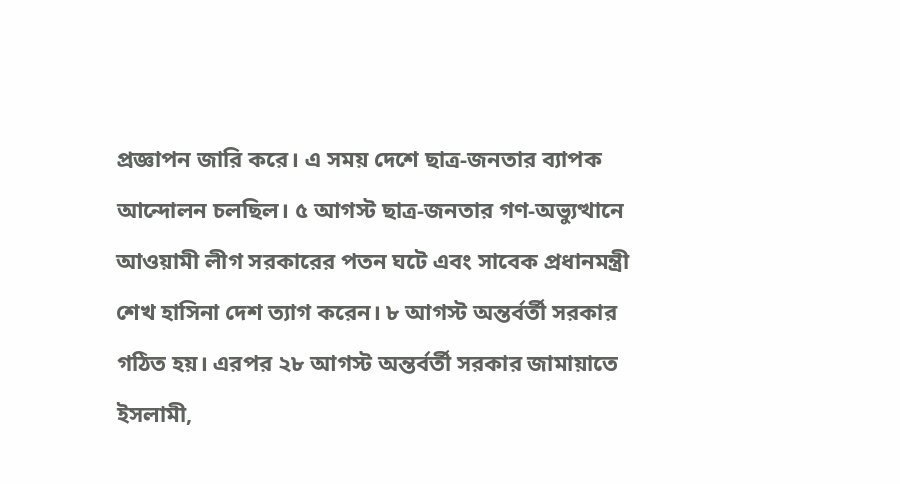প্রজ্ঞাপন জারি করে। এ সময় দেশে ছাত্র-জনতার ব্যাপক আন্দোলন চলছিল। ৫ আগস্ট ছাত্র-জনতার গণ-অভ্যুত্থানে আওয়ামী লীগ সরকারের পতন ঘটে এবং সাবেক প্রধানমন্ত্রী শেখ হাসিনা দেশ ত্যাগ করেন। ৮ আগস্ট অন্তর্বর্তী সরকার গঠিত হয়। এরপর ২৮ আগস্ট অন্তর্বর্তী সরকার জামায়াতে ইসলামী,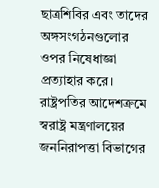ছাত্রশিবির এবং তাদের অঙ্গসংগঠনগুলোর ওপর নিষেধাজ্ঞা প্রত্যাহার করে। রাষ্ট্রপতির আদেশক্রমে স্বরাষ্ট্র মন্ত্রণালয়ের জননিরাপত্তা বিভাগের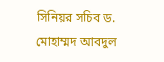সিনিয়র সচিব ড. মোহাম্মদ আবদুল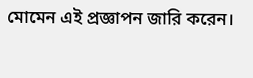মোমেন এই প্রজ্ঞাপন জারি করেন।